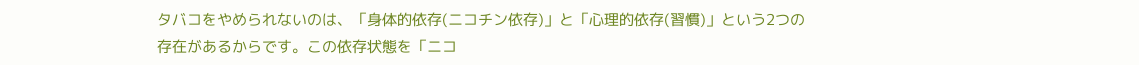タバコをやめられないのは、「身体的依存(ニコチン依存)」と「心理的依存(習慣)」という2つの存在があるからです。この依存状態を「ニコ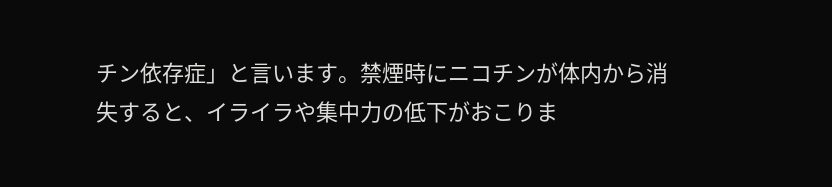チン依存症」と言います。禁煙時にニコチンが体内から消失すると、イライラや集中力の低下がおこりま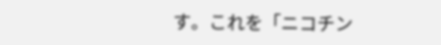す。これを「ニコチン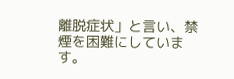離脱症状」と言い、禁煙を困難にしています。